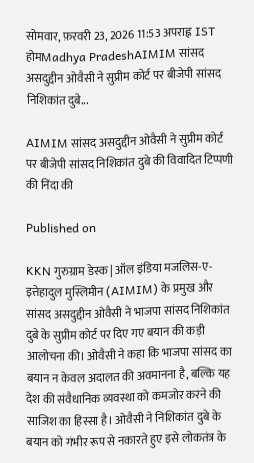सोमवार, फ़रवरी 23, 2026 11:53 अपराह्न IST
होमMadhya PradeshAIMIM सांसद असदुद्दीन ओवैसी ने सुप्रीम कोर्ट पर बीजेपी सांसद निशिकांत दुबे...

AIMIM सांसद असदुद्दीन ओवैसी ने सुप्रीम कोर्ट पर बीजेपी सांसद निशिकांत दुबे की विवादित टिप्पणी की निंदा की

Published on

KKN गुरुग्राम डेस्क | ऑल इंडिया मजलिस-ए-इत्तेहादुल मुस्लिमीन (AIMIM) के प्रमुख और सांसद असदुद्दीन ओवैसी ने भाजपा सांसद निशिकांत दुबे के सुप्रीम कोर्ट पर दिए गए बयान की कड़ी आलोचना की। ओवैसी ने कहा कि भाजपा सांसद का बयान न केवल अदालत की अवमानना है, बल्कि यह देश की संवैधानिक व्यवस्था को कमजोर करने की साजिश का हिस्सा है। ओवैसी ने निशिकांत दुबे के बयान को गंभीर रूप से नकारते हुए इसे लोकतंत्र के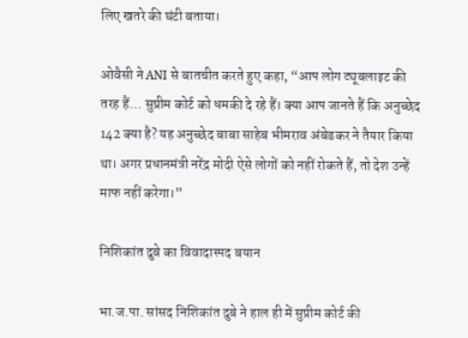लिए खतरे की घंटी बताया।

ओवैसी ने ANI से बातचीत करते हुए कहा, “आप लोग ट्यूबलाइट की तरह हैं… सुप्रीम कोर्ट को धमकी दे रहे हैं। क्या आप जानते हैं कि अनुच्छेद 142 क्या है? यह अनुच्छेद बाबा साहेब भीमराव अंबेडकर ने तैयार किया था। अगर प्रधानमंत्री नरेंद्र मोदी ऐसे लोगों को नहीं रोकते हैं, तो देश उन्हें माफ नहीं करेगा।”

निशिकांत दुबे का विवादास्पद बयान

भा.ज.पा. सांसद निशिकांत दुबे ने हाल ही में सुप्रीम कोर्ट की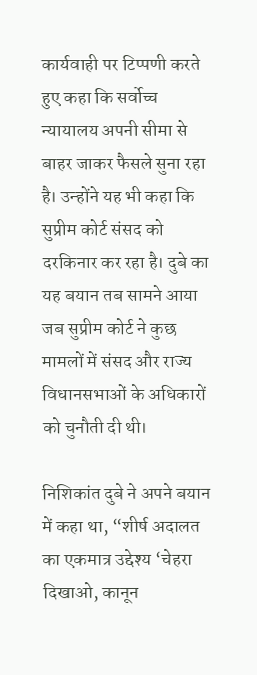कार्यवाही पर टिप्पणी करते हुए कहा कि सर्वोच्च न्यायालय अपनी सीमा से बाहर जाकर फैसले सुना रहा है। उन्होंने यह भी कहा कि सुप्रीम कोर्ट संसद को दरकिनार कर रहा है। दुबे का यह बयान तब सामने आया जब सुप्रीम कोर्ट ने कुछ मामलों में संसद और राज्य विधानसभाओं के अधिकारों को चुनौती दी थी।

निशिकांत दुबे ने अपने बयान में कहा था, “शीर्ष अदालत का एकमात्र उद्देश्य ‘चेहरा दिखाओ, कानून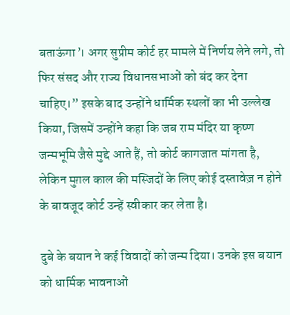बताऊंगा’। अगर सुप्रीम कोर्ट हर मामले में निर्णय लेने लगे, तो फिर संसद और राज्य विधानसभाओं को बंद कर देना चाहिए।” इसके बाद उन्होंने धार्मिक स्थलों का भी उल्लेख किया, जिसमें उन्होंने कहा कि जब राम मंदिर या कृष्ण जन्मभूमि जैसे मुद्दे आते हैं, तो कोर्ट कागजात मांगता है, लेकिन मुग़ल काल की मस्जिदों के लिए कोई दस्तावेज़ न होने के बावजूद कोर्ट उन्हें स्वीकार कर लेता है।

दुबे के बयान ने कई विवादों को जन्म दिया। उनके इस बयान को धार्मिक भावनाओं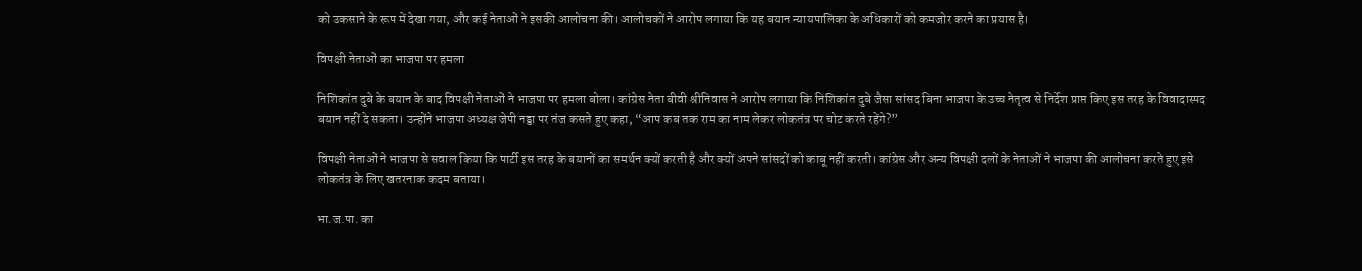को उकसाने के रूप में देखा गया, और कई नेताओं ने इसकी आलोचना की। आलोचकों ने आरोप लगाया कि यह बयान न्यायपालिका के अधिकारों को कमजोर करने का प्रयास है।

विपक्षी नेताओं का भाजपा पर हमला

निशिकांत दुबे के बयान के बाद विपक्षी नेताओं ने भाजपा पर हमला बोला। कांग्रेस नेता बीवी श्रीनिवास ने आरोप लगाया कि निशिकांत दुबे जैसा सांसद बिना भाजपा के उच्च नेतृत्व से निर्देश प्राप्त किए इस तरह के विवादास्पद बयान नहीं दे सकता। उन्होंने भाजपा अध्यक्ष जेपी नड्डा पर तंज कसते हुए कहा, “आप कब तक राम का नाम लेकर लोकतंत्र पर चोट करते रहेंगे?”

विपक्षी नेताओं ने भाजपा से सवाल किया कि पार्टी इस तरह के बयानों का समर्थन क्यों करती है और क्यों अपने सांसदों को काबू नहीं करती। कांग्रेस और अन्य विपक्षी दलों के नेताओं ने भाजपा की आलोचना करते हुए इसे लोकतंत्र के लिए खतरनाक कदम बताया।

भा.ज.पा. का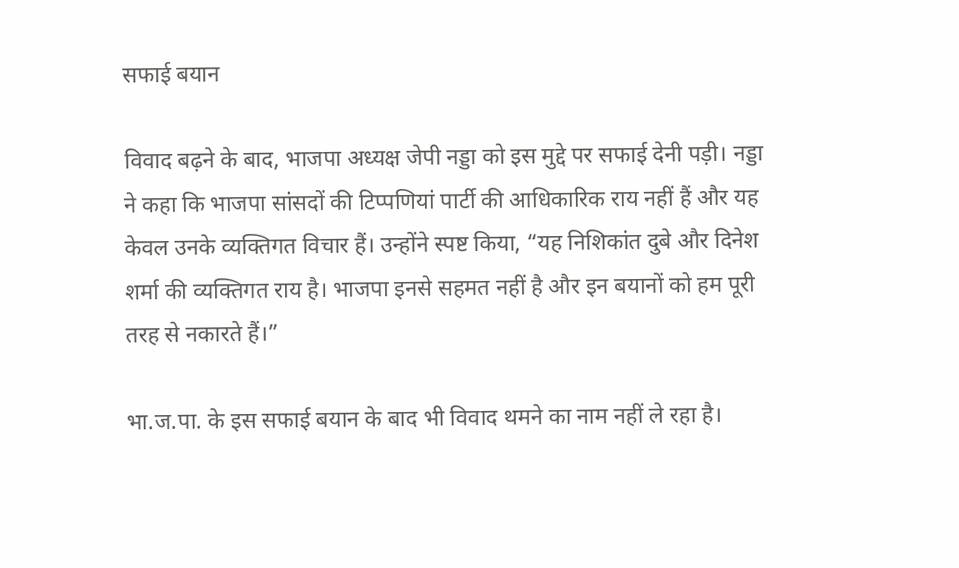सफाई बयान

विवाद बढ़ने के बाद, भाजपा अध्यक्ष जेपी नड्डा को इस मुद्दे पर सफाई देनी पड़ी। नड्डा ने कहा कि भाजपा सांसदों की टिप्पणियां पार्टी की आधिकारिक राय नहीं हैं और यह केवल उनके व्यक्तिगत विचार हैं। उन्होंने स्पष्ट किया, “यह निशिकांत दुबे और दिनेश शर्मा की व्यक्तिगत राय है। भाजपा इनसे सहमत नहीं है और इन बयानों को हम पूरी तरह से नकारते हैं।”

भा.ज.पा. के इस सफाई बयान के बाद भी विवाद थमने का नाम नहीं ले रहा है।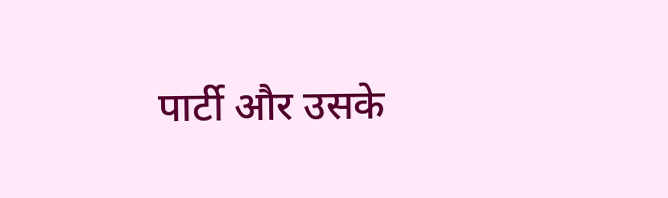पार्टी और उसके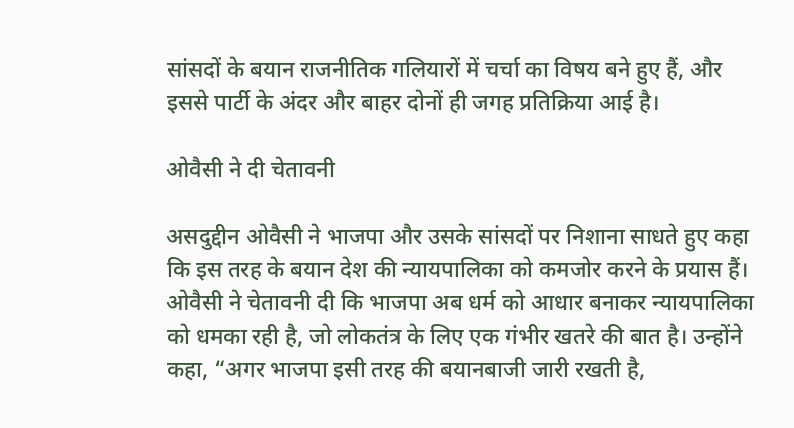सांसदों के बयान राजनीतिक गलियारों में चर्चा का विषय बने हुए हैं, और इससे पार्टी के अंदर और बाहर दोनों ही जगह प्रतिक्रिया आई है।

ओवैसी ने दी चेतावनी

असदुद्दीन ओवैसी ने भाजपा और उसके सांसदों पर निशाना साधते हुए कहा कि इस तरह के बयान देश की न्यायपालिका को कमजोर करने के प्रयास हैं। ओवैसी ने चेतावनी दी कि भाजपा अब धर्म को आधार बनाकर न्यायपालिका को धमका रही है, जो लोकतंत्र के लिए एक गंभीर खतरे की बात है। उन्होंने कहा, “अगर भाजपा इसी तरह की बयानबाजी जारी रखती है,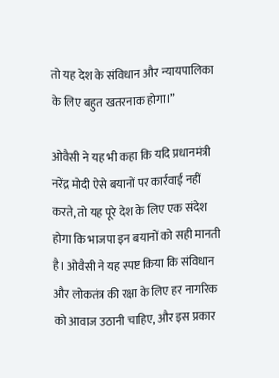तो यह देश के संविधान और न्यायपालिका के लिए बहुत खतरनाक होगा।”

ओवैसी ने यह भी कहा कि यदि प्रधानमंत्री नरेंद्र मोदी ऐसे बयानों पर कार्रवाई नहीं करते, तो यह पूरे देश के लिए एक संदेश होगा कि भाजपा इन बयानों को सही मानती है। ओवैसी ने यह स्पष्ट किया कि संविधान और लोकतंत्र की रक्षा के लिए हर नागरिक को आवाज उठानी चाहिए, और इस प्रकार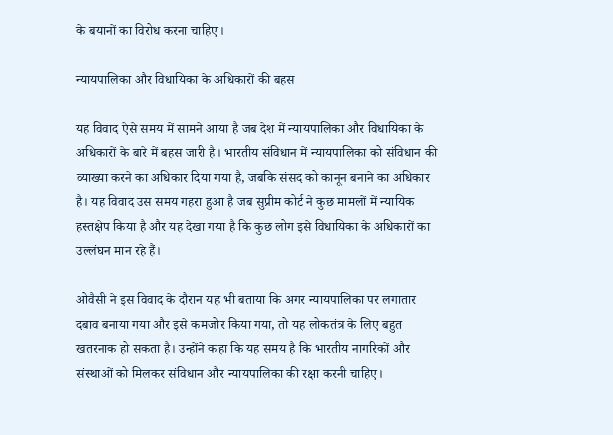के बयानों का विरोध करना चाहिए।

न्यायपालिका और विधायिका के अधिकारों की बहस

यह विवाद ऐसे समय में सामने आया है जब देश में न्यायपालिका और विधायिका के अधिकारों के बारे में बहस जारी है। भारतीय संविधान में न्यायपालिका को संविधान की व्याख्या करने का अधिकार दिया गया है, जबकि संसद को कानून बनाने का अधिकार है। यह विवाद उस समय गहरा हुआ है जब सुप्रीम कोर्ट ने कुछ मामलों में न्यायिक हस्तक्षेप किया है और यह देखा गया है कि कुछ लोग इसे विधायिका के अधिकारों का उल्लंघन मान रहे हैं।

ओवैसी ने इस विवाद के दौरान यह भी बताया कि अगर न्यायपालिका पर लगातार दबाव बनाया गया और इसे कमजोर किया गया, तो यह लोकतंत्र के लिए बहुत खतरनाक हो सकता है। उन्होंने कहा कि यह समय है कि भारतीय नागरिकों और संस्थाओं को मिलकर संविधान और न्यायपालिका की रक्षा करनी चाहिए।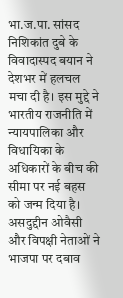भा.ज.पा. सांसद निशिकांत दुबे के विवादास्पद बयान ने देशभर में हलचल मचा दी है। इस मुद्दे ने भारतीय राजनीति में न्यायपालिका और विधायिका के अधिकारों के बीच की सीमा पर नई बहस को जन्म दिया है। असदुद्दीन ओवैसी और विपक्षी नेताओं ने भाजपा पर दबाव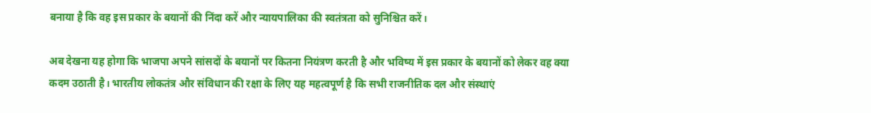बनाया है कि वह इस प्रकार के बयानों की निंदा करें और न्यायपालिका की स्वतंत्रता को सुनिश्चित करें।

अब देखना यह होगा कि भाजपा अपने सांसदों के बयानों पर कितना नियंत्रण करती है और भविष्य में इस प्रकार के बयानों को लेकर वह क्या कदम उठाती है। भारतीय लोकतंत्र और संविधान की रक्षा के लिए यह महत्वपूर्ण है कि सभी राजनीतिक दल और संस्थाएं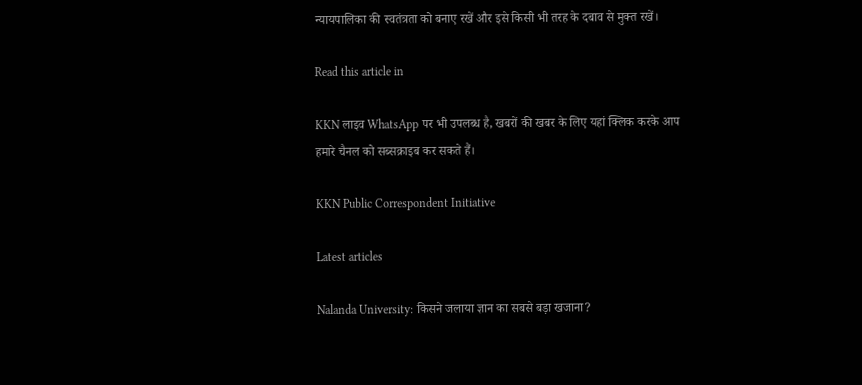न्यायपालिका की स्वतंत्रता को बनाए रखें और इसे किसी भी तरह के दबाव से मुक्त रखें।

Read this article in

KKN लाइव WhatsApp पर भी उपलब्ध है, खबरों की खबर के लिए यहां क्लिक करके आप हमारे चैनल को सब्सक्राइब कर सकते हैं।

KKN Public Correspondent Initiative

Latest articles

Nalanda University: किसने जलाया ज्ञान का सबसे बड़ा खजाना?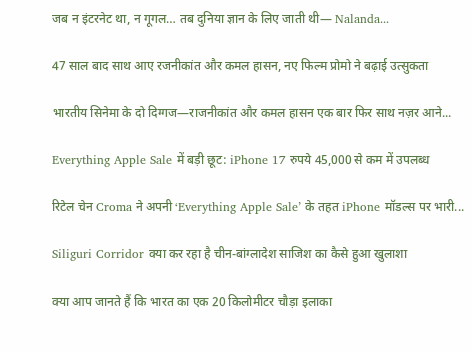जब न इंटरनेट था, न गूगल… तब दुनिया ज्ञान के लिए जाती थी— Nalanda...

47 साल बाद साथ आए रजनीकांत और कमल हासन, नए फिल्म प्रोमो ने बढ़ाई उत्सुकता

भारतीय सिनेमा के दो दिग्गज—राजनीकांत और कमल हासन एक बार फिर साथ नज़र आने...

Everything Apple Sale में बड़ी छूट: iPhone 17 रुपये 45,000 से कम में उपलब्ध

रिटेल चेन Croma ने अपनी ‘Everything Apple Sale’ के तहत iPhone मॉडल्स पर भारी...

Siliguri Corridor क्या कर रहा है चीन-बांग्लादेश साजिश का कैसे हुआ खुलाशा

क्या आप जानते हैं कि भारत का एक 20 किलोमीटर चौड़ा इलाका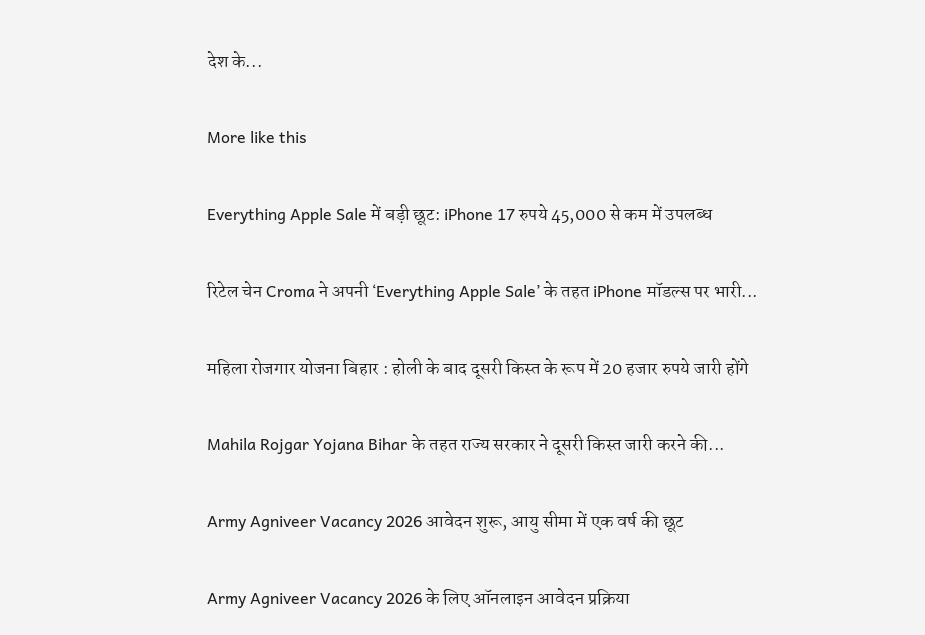देश के...

More like this

Everything Apple Sale में बड़ी छूट: iPhone 17 रुपये 45,000 से कम में उपलब्ध

रिटेल चेन Croma ने अपनी ‘Everything Apple Sale’ के तहत iPhone मॉडल्स पर भारी...

महिला रोजगार योजना बिहार : होली के बाद दूसरी किस्त के रूप में 20 हजार रुपये जारी होंगे

Mahila Rojgar Yojana Bihar के तहत राज्य सरकार ने दूसरी किस्त जारी करने की...

Army Agniveer Vacancy 2026 आवेदन शुरू, आयु सीमा में एक वर्ष की छूट

Army Agniveer Vacancy 2026 के लिए ऑनलाइन आवेदन प्रक्रिया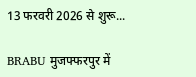13 फरवरी 2026 से शुरू...

BRABU मुजफ्फरपुर में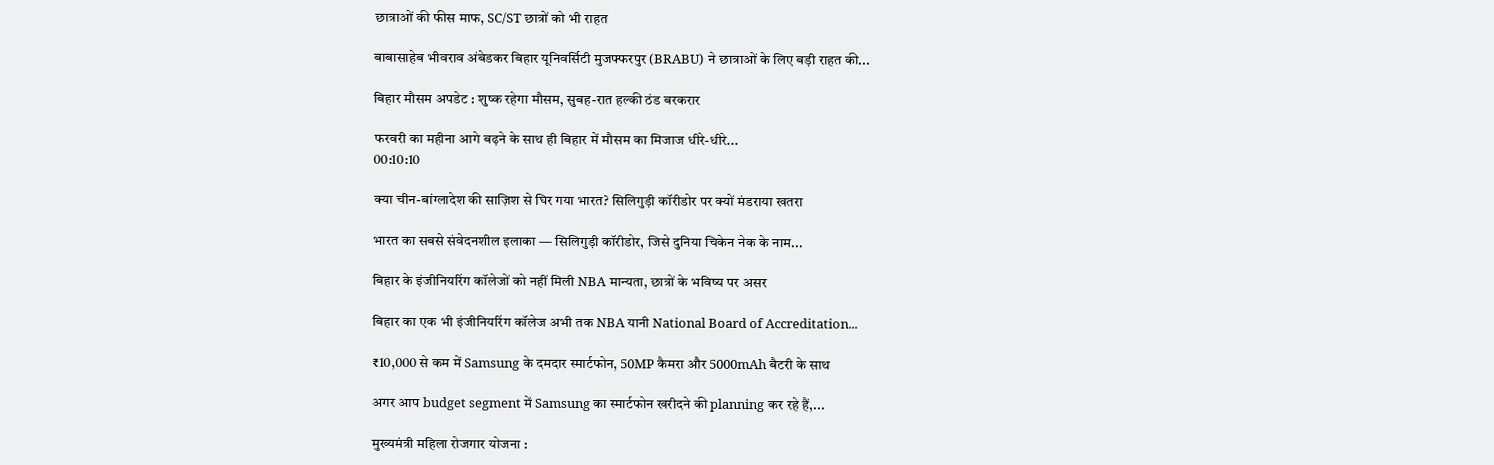छात्राओं की फीस माफ, SC/ST छात्रों को भी राहत

बाबासाहेब भीवराव अंबेडकर बिहार यूनिवर्सिटी मुजफ्फरपुर (BRABU) ने छात्राओं के लिए बड़ी राहत की...

बिहार मौसम अपडेट : शुष्क रहेगा मौसम, सुबह-रात हल्की ठंड बरकरार

फरवरी का महीना आगे बढ़ने के साथ ही बिहार में मौसम का मिजाज धीरे-धीरे...
00:10:10

क्या चीन-बांग्लादेश की साज़िश से घिर गया भारत? सिलिगुड़ी कॉरीडोर पर क्यों मंडराया खतरा

भारत का सबसे संवेदनशील इलाका — सिलिगुड़ी कॉरीडोर, जिसे दुनिया चिकेन नेक के नाम...

बिहार के इंजीनियरिंग कॉलेजों को नहीं मिली NBA मान्यता, छात्रों के भविष्य पर असर

बिहार का एक भी इंजीनियरिंग कॉलेज अभी तक NBA यानी National Board of Accreditation...

₹10,000 से कम में Samsung के दमदार स्मार्टफोन, 50MP कैमरा और 5000mAh बैटरी के साथ

अगर आप budget segment में Samsung का स्मार्टफोन खरीदने की planning कर रहे हैं,...

मुख्यमंत्री महिला रोजगार योजना :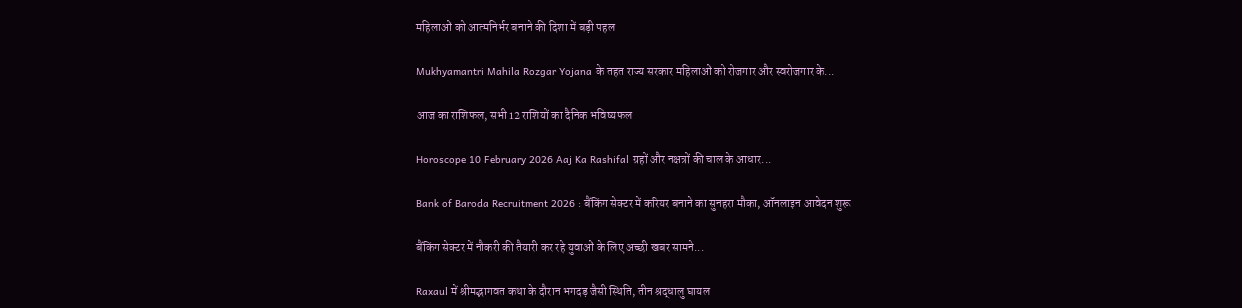महिलाओं को आत्मनिर्भर बनाने की दिशा में बड़ी पहल

Mukhyamantri Mahila Rozgar Yojana के तहत राज्य सरकार महिलाओं को रोजगार और स्वरोजगार के...

आज का राशिफल, सभी 12 राशियों का दैनिक भविष्यफल

Horoscope 10 February 2026 Aaj Ka Rashifal ग्रहों और नक्षत्रों की चाल के आधार...

Bank of Baroda Recruitment 2026 : बैंकिंग सेक्टर में करियर बनाने का सुनहरा मौका, ऑनलाइन आवेदन शुरू

बैंकिंग सेक्टर में नौकरी की तैयारी कर रहे युवाओं के लिए अच्छी खबर सामने...

Raxaul में श्रीमद्भागवत कथा के दौरान भगदड़ जैसी स्थिति, तीन श्रद्धालु घायल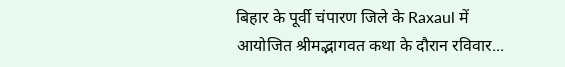बिहार के पूर्वी चंपारण जिले के Raxaul में आयोजित श्रीमद्भागवत कथा के दौरान रविवार...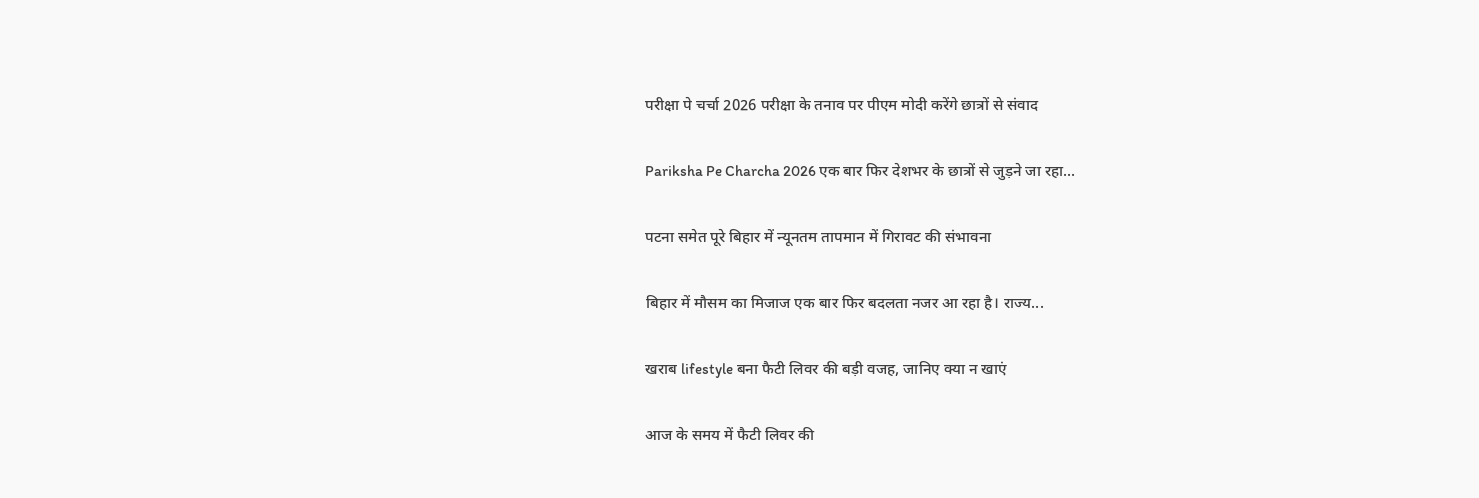परीक्षा पे चर्चा 2026 परीक्षा के तनाव पर पीएम मोदी करेंगे छात्रों से संवाद

Pariksha Pe Charcha 2026 एक बार फिर देशभर के छात्रों से जुड़ने जा रहा...

पटना समेत पूरे बिहार में न्यूनतम तापमान में गिरावट की संभावना

बिहार में मौसम का मिजाज एक बार फिर बदलता नजर आ रहा है। राज्य...

खराब lifestyle बना फैटी लिवर की बड़ी वजह, जानिए क्या न खाएं

आज के समय में फैटी लिवर की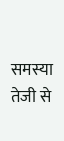समस्या तेजी से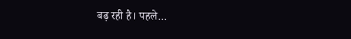बढ़ रही है। पहले...